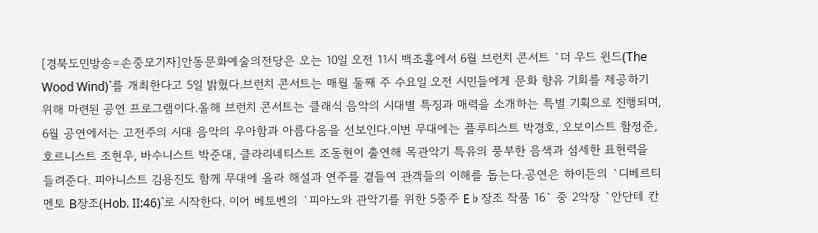[경북도민방송=손중모기자]안동문화예술의전당은 오는 10일 오전 11시 백조홀에서 6월 브런치 콘서트 `더 우드 윈드(The Wood Wind)`를 개최한다고 5일 밝혔다.브런치 콘서트는 매월 둘째 주 수요일 오전 시민들에게 문화 향유 기회를 제공하기 위해 마련된 공연 프로그램이다.올해 브런치 콘서트는 클래식 음악의 시대별 특징과 매력을 소개하는 특별 기획으로 진행되며, 6월 공연에서는 고전주의 시대 음악의 우아함과 아름다움을 선보인다.이번 무대에는 플루티스트 박경호, 오보이스트 함정준, 호르니스트 조현우, 바수니스트 박준대, 클라리네티스트 조동현이 출연해 목관악기 특유의 풍부한 음색과 섬세한 표현력을 들려준다. 피아니스트 김용진도 함께 무대에 올라 해설과 연주를 곁들여 관객들의 이해를 돕는다.공연은 하이든의 `디베르티멘토 B장조(Hob. II:46)`로 시작한다. 이어 베토벤의 `피아노와 관악기를 위한 5중주 E♭장조 작품 16` 중 2악장 `안단테 칸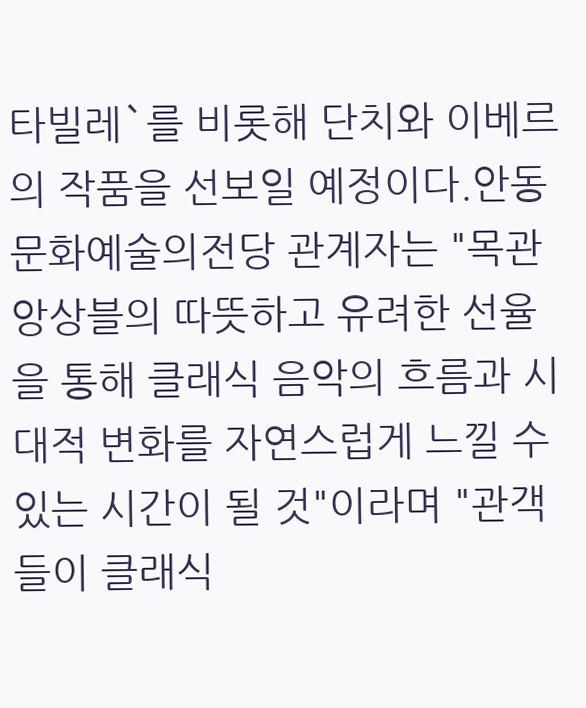타빌레`를 비롯해 단치와 이베르의 작품을 선보일 예정이다.안동문화예술의전당 관계자는 "목관 앙상블의 따뜻하고 유려한 선율을 통해 클래식 음악의 흐름과 시대적 변화를 자연스럽게 느낄 수 있는 시간이 될 것"이라며 "관객들이 클래식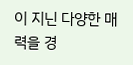이 지닌 다양한 매력을 경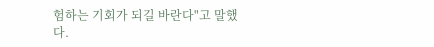험하는 기회가 되길 바란다"고 말했다.